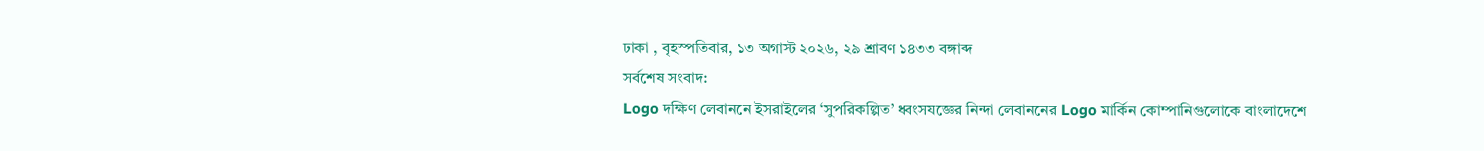ঢাকা , বৃহস্পতিবার, ১৩ অগাস্ট ২০২৬, ২৯ শ্রাবণ ১৪৩৩ বঙ্গাব্দ
সর্বশেষ সংবাদ:
Logo দক্ষিণ লেবাননে ইসরাইলের ‘সুপরিকল্পিত’ ধ্বংসযজ্ঞের নিন্দা লেবাননের Logo মার্কিন কোম্পানিগুলোকে বাংলাদেশে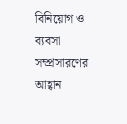বিনিয়োগ ও ব্যবসা সম্প্রসারণের আহ্বান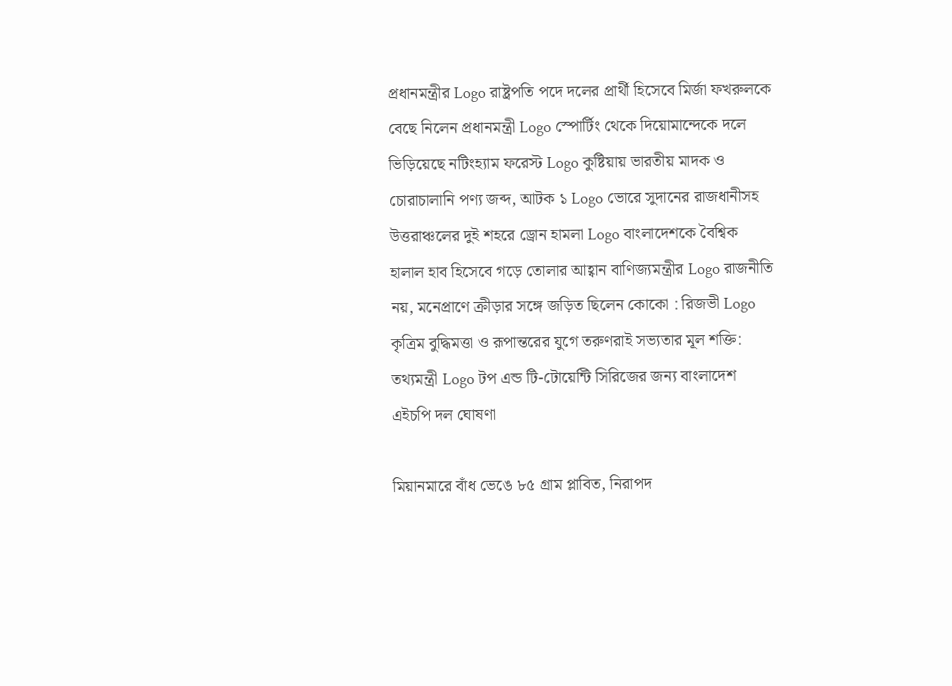প্রধানমন্ত্রীর Logo রাষ্ট্রপতি পদে দলের প্রার্থী হিসেবে মির্জা ফখরুলকে বেছে নিলেন প্রধানমন্ত্রী Logo স্পোর্টিং থেকে দিয়োমান্দেকে দলে ভিড়িয়েছে নটিংহ্যাম ফরেস্ট Logo কুষ্টিয়ায় ভারতীয় মাদক ও চোরাচালানি পণ্য জব্দ, আটক ১ Logo ভোরে সুদানের রাজধানীসহ উত্তরাঞ্চলের দুই শহরে ড্রোন হামলা Logo বাংলাদেশকে বৈশ্বিক হালাল হাব হিসেবে গড়ে তোলার আহ্বান বাণিজ্যমন্ত্রীর Logo রাজনীতি নয়, মনেপ্রাণে ক্রীড়ার সঙ্গে জড়িত ছিলেন কোকো : রিজভী Logo কৃত্রিম বুদ্ধিমত্তা ও রূপান্তরের যুগে তরুণরাই সভ্যতার মূল শক্তি: তথ্যমন্ত্রী Logo টপ এন্ড টি-টোয়েন্টি সিরিজের জন্য বাংলাদেশ এইচপি দল ঘোষণা

মিয়ানমারে বাঁধ ভেঙে ৮৫ গ্রাম প্লাবিত, নিরাপদ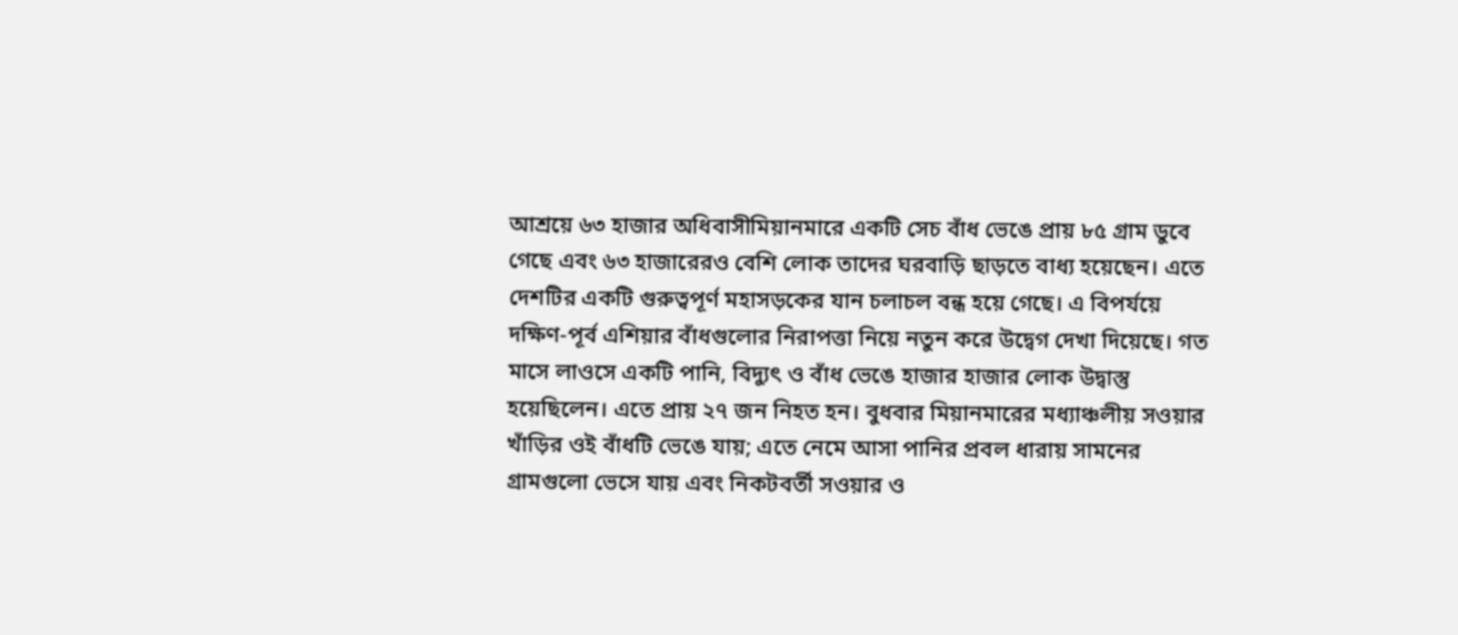আশ্রয়ে ৬৩ হাজার অধিবাসীমিয়ানমারে একটি সেচ বাঁধ ভেঙে প্রায় ৮৫ গ্রাম ডুবে গেছে এবং ৬৩ হাজারেরও বেশি লোক তাদের ঘরবাড়ি ছাড়তে বাধ্য হয়েছেন। এতে দেশটির একটি গুরুত্বপূর্ণ মহাসড়কের যান চলাচল বন্ধ হয়ে গেছে। এ বিপর্যয়ে দক্ষিণ-পূর্ব এশিয়ার বাঁধগুলোর নিরাপত্তা নিয়ে নতুন করে উদ্বেগ দেখা দিয়েছে। গত মাসে লাওসে একটি পানি, বিদ্যুৎ ও বাঁধ ভেঙে হাজার হাজার লোক উদ্বাস্তু হয়েছিলেন। এতে প্রায় ২৭ জন নিহত হন। বুধবার মিয়ানমারের মধ্যাঞ্চলীয় সওয়ার খাঁড়ির ওই বাঁধটি ভেঙে যায়; এতে নেমে আসা পানির প্রবল ধারায় সামনের গ্রামগুলো ভেসে যায় এবং নিকটবর্তী সওয়ার ও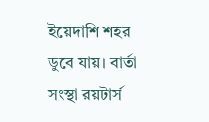ইয়েদাশি শহর ডুবে যায়। বার্তা সংস্থা রয়টার্স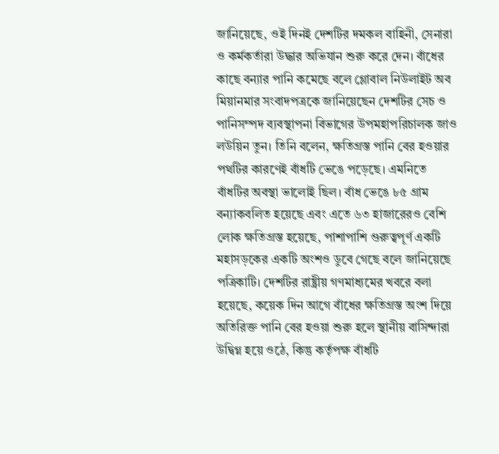জানিয়েছে, ওই দিনই দেশটির দমকল বাহিনী, সেনারা ও কর্মকর্তারা উদ্ধার অভিযান শুরু করে দেন। বাঁধের কাছে বন্যার পানি কমেছে বলে গ্লোবাল নিউলাইট অব মিয়ানমার সংবাদপত্রকে জানিয়েছেন দেশটির সেচ ও পানিসম্পদ ব্যবস্থাপনা বিভাগের উপমহাপরিচালক জাও লউয়িন তুন। তিনি বলেন, ক্ষতিগ্রস্ত পানি বের হওয়ার পথটির কারণেই বাঁধটি ভেঙে পড়েছে। এমনিতে বাঁধটির অবস্থা ভালোই ছিল। বাঁধ ভেঙে ৮৫ গ্রাম বন্যাকবলিত হয়েছে এবং এতে ৬৩ হাজারেরও বেশি লোক ক্ষতিগ্রস্ত হয়েছে, পাশাপাশি গুরুত্বপূর্ণ একটি মহাসড়কের একটি অংশও ডুবে গেছে বলে জানিয়েছে পত্রিকাটি। দেশটির রাষ্ট্রীয় গণমাধ্যমের খবরে বলা হয়েছে, কয়েক দিন আগে বাঁধের ক্ষতিগ্রস্ত অংশ দিয়ে অতিরিক্ত পানি বের হওয়া শুরু হলে স্থানীয় বাসিন্দারা উদ্বিগ্ন হয়ে ওঠে, কিন্তু কর্তৃপক্ষ বাঁধটি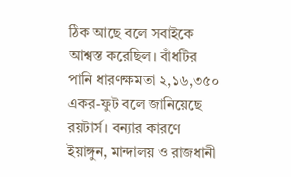ঠিক আছে বলে সবাইকে আশ্বস্ত করেছিল। বাঁধটির পানি ধারণক্ষমতা ২,১৬,৩৫০ একর-ফুট বলে জানিয়েছে রয়টার্স। বন্যার কারণে ইয়াঙ্গুন, মান্দালয় ও রাজধানী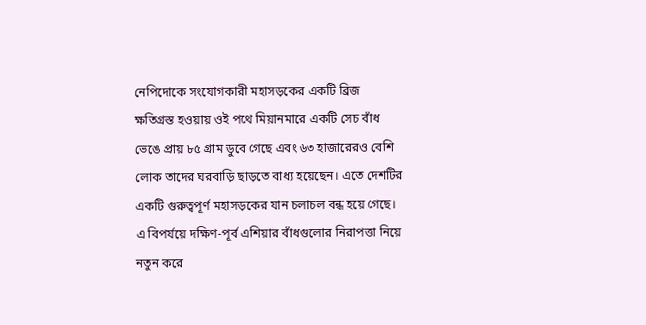নেপিদোকে সংযোগকারী মহাসড়কের একটি ব্রিজ ক্ষতিগ্রস্ত হওয়ায় ওই পথে মিয়ানমারে একটি সেচ বাঁধ ভেঙে প্রায় ৮৫ গ্রাম ডুবে গেছে এবং ৬৩ হাজারেরও বেশি লোক তাদের ঘরবাড়ি ছাড়তে বাধ্য হয়েছেন। এতে দেশটির একটি গুরুত্বপূর্ণ মহাসড়কের যান চলাচল বন্ধ হয়ে গেছে। এ বিপর্যয়ে দক্ষিণ-পূর্ব এশিয়ার বাঁধগুলোর নিরাপত্তা নিয়ে নতুন করে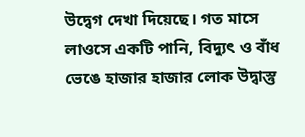উদ্বেগ দেখা দিয়েছে। গত মাসে লাওসে একটি পানি, বিদ্যুৎ ও বাঁধ ভেঙে হাজার হাজার লোক উদ্বাস্তু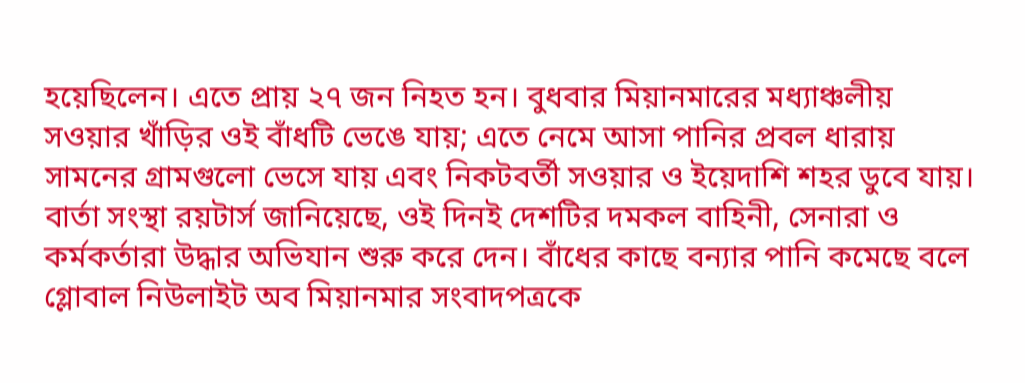হয়েছিলেন। এতে প্রায় ২৭ জন নিহত হন। বুধবার মিয়ানমারের মধ্যাঞ্চলীয় সওয়ার খাঁড়ির ওই বাঁধটি ভেঙে যায়; এতে নেমে আসা পানির প্রবল ধারায় সামনের গ্রামগুলো ভেসে যায় এবং নিকটবর্তী সওয়ার ও ইয়েদাশি শহর ডুবে যায়। বার্তা সংস্থা রয়টার্স জানিয়েছে, ওই দিনই দেশটির দমকল বাহিনী, সেনারা ও কর্মকর্তারা উদ্ধার অভিযান শুরু করে দেন। বাঁধের কাছে বন্যার পানি কমেছে বলে গ্লোবাল নিউলাইট অব মিয়ানমার সংবাদপত্রকে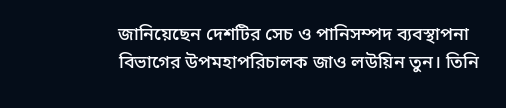জানিয়েছেন দেশটির সেচ ও পানিসম্পদ ব্যবস্থাপনা বিভাগের উপমহাপরিচালক জাও লউয়িন তুন। তিনি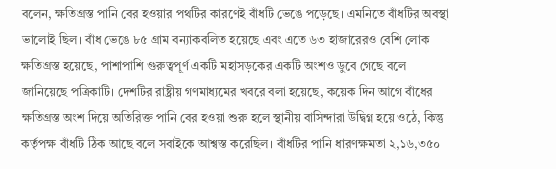বলেন, ক্ষতিগ্রস্ত পানি বের হওয়ার পথটির কারণেই বাঁধটি ভেঙে পড়েছে। এমনিতে বাঁধটির অবস্থা ভালোই ছিল। বাঁধ ভেঙে ৮৫ গ্রাম বন্যাকবলিত হয়েছে এবং এতে ৬৩ হাজারেরও বেশি লোক ক্ষতিগ্রস্ত হয়েছে, পাশাপাশি গুরুত্বপূর্ণ একটি মহাসড়কের একটি অংশও ডুবে গেছে বলে জানিয়েছে পত্রিকাটি। দেশটির রাষ্ট্রীয় গণমাধ্যমের খবরে বলা হয়েছে, কয়েক দিন আগে বাঁধের ক্ষতিগ্রস্ত অংশ দিয়ে অতিরিক্ত পানি বের হওয়া শুরু হলে স্থানীয় বাসিন্দারা উদ্বিগ্ন হয়ে ওঠে, কিন্তু কর্তৃপক্ষ বাঁধটি ঠিক আছে বলে সবাইকে আশ্বস্ত করেছিল। বাঁধটির পানি ধারণক্ষমতা ২,১৬,৩৫০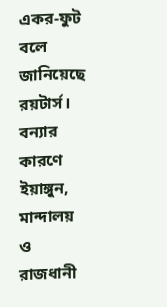একর-ফুট বলে জানিয়েছে রয়টার্স। বন্যার কারণে ইয়াঙ্গুন, মান্দালয় ও রাজধানী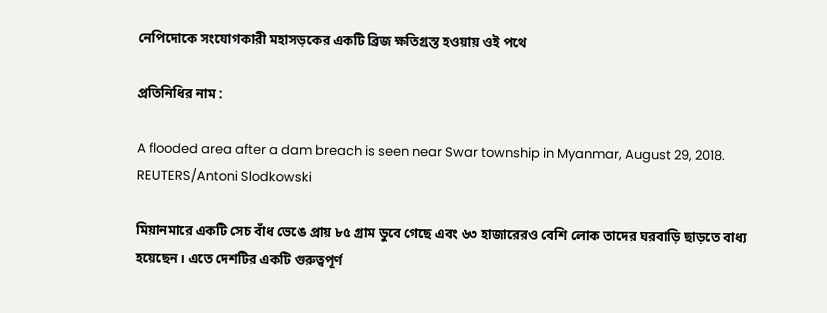নেপিদোকে সংযোগকারী মহাসড়কের একটি ব্রিজ ক্ষতিগ্রস্ত হওয়ায় ওই পথে

প্রতিনিধির নাম :

A flooded area after a dam breach is seen near Swar township in Myanmar, August 29, 2018. REUTERS/Antoni Slodkowski

মিয়ানমারে একটি সেচ বাঁধ ভেঙে প্রায় ৮৫ গ্রাম ডুবে গেছে এবং ৬৩ হাজারেরও বেশি লোক তাদের ঘরবাড়ি ছাড়তে বাধ্য হয়েছেন। এতে দেশটির একটি গুরুত্বপূর্ণ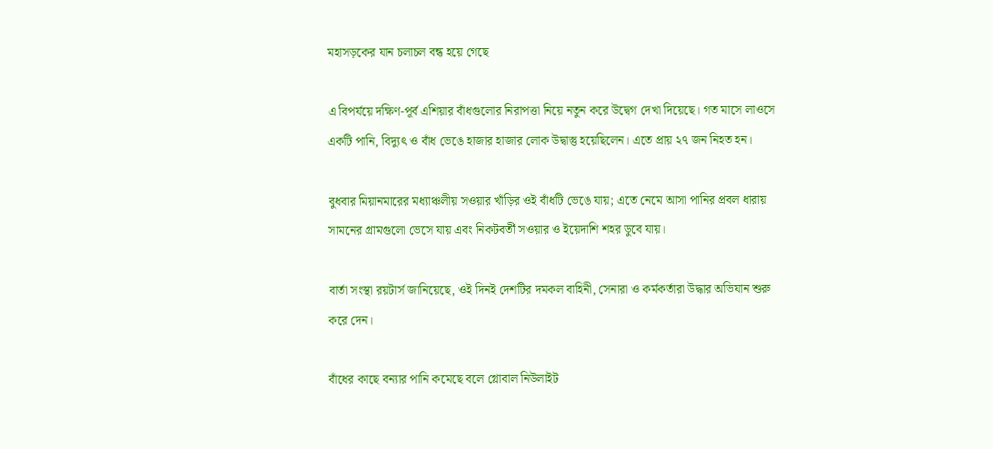মহাসড়কের যান চলাচল বন্ধ হয়ে গেছে

এ বিপর্যয়ে দক্ষিণ-পূর্ব এশিয়ার বাঁধগুলোর নিরাপত্তা নিয়ে নতুন করে উদ্বেগ দেখা দিয়েছে। গত মাসে লাওসে একটি পানি, বিদ্যুৎ ও বাঁধ ভেঙে হাজার হাজার লোক উদ্বাস্তু হয়েছিলেন। এতে প্রায় ২৭ জন নিহত হন।

বুধবার মিয়ানমারের মধ্যাঞ্চলীয় সওয়ার খাঁড়ির ওই বাঁধটি ভেঙে যায়; এতে নেমে আসা পানির প্রবল ধারায় সামনের গ্রামগুলো ভেসে যায় এবং নিকটবর্তী সওয়ার ও ইয়েদাশি শহর ডুবে যায়।

বার্তা সংস্থা রয়টার্স জানিয়েছে, ওই দিনই দেশটির দমকল বাহিনী, সেনারা ও কর্মকর্তারা উদ্ধার অভিযান শুরু করে দেন।

বাঁধের কাছে বন্যার পানি কমেছে বলে গ্লোবাল নিউলাইট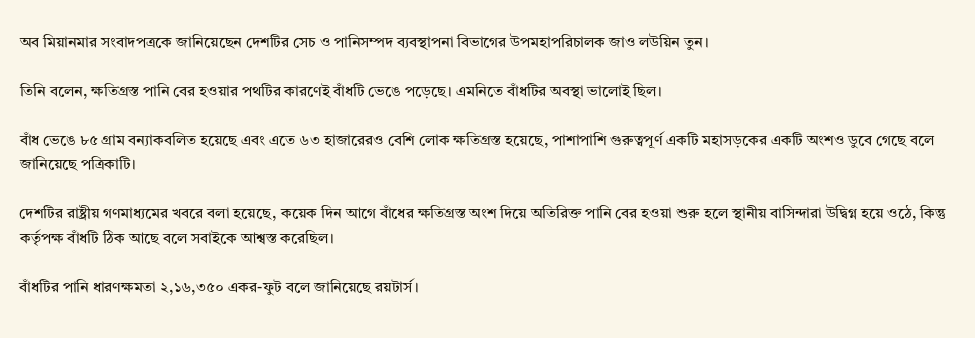অব মিয়ানমার সংবাদপত্রকে জানিয়েছেন দেশটির সেচ ও পানিসম্পদ ব্যবস্থাপনা বিভাগের উপমহাপরিচালক জাও লউয়িন তুন।

তিনি বলেন, ক্ষতিগ্রস্ত পানি বের হওয়ার পথটির কারণেই বাঁধটি ভেঙে পড়েছে। এমনিতে বাঁধটির অবস্থা ভালোই ছিল।

বাঁধ ভেঙে ৮৫ গ্রাম বন্যাকবলিত হয়েছে এবং এতে ৬৩ হাজারেরও বেশি লোক ক্ষতিগ্রস্ত হয়েছে, পাশাপাশি গুরুত্বপূর্ণ একটি মহাসড়কের একটি অংশও ডুবে গেছে বলে জানিয়েছে পত্রিকাটি।

দেশটির রাষ্ট্রীয় গণমাধ্যমের খবরে বলা হয়েছে, কয়েক দিন আগে বাঁধের ক্ষতিগ্রস্ত অংশ দিয়ে অতিরিক্ত পানি বের হওয়া শুরু হলে স্থানীয় বাসিন্দারা উদ্বিগ্ন হয়ে ওঠে, কিন্তু কর্তৃপক্ষ বাঁধটি ঠিক আছে বলে সবাইকে আশ্বস্ত করেছিল।

বাঁধটির পানি ধারণক্ষমতা ২,১৬,৩৫০ একর-ফুট বলে জানিয়েছে রয়টার্স।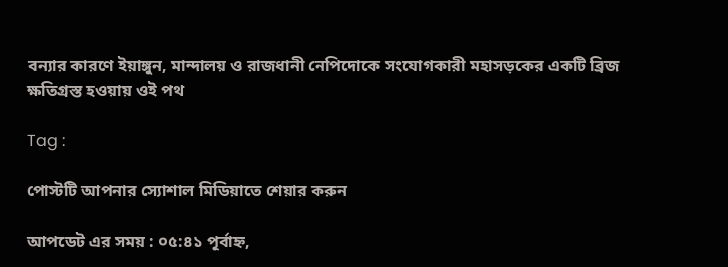বন্যার কারণে ইয়াঙ্গুন, মান্দালয় ও রাজধানী নেপিদোকে সংযোগকারী মহাসড়কের একটি ব্রিজ ক্ষতিগ্রস্ত হওয়ায় ওই পথ

Tag :

পোস্টটি আপনার স্যোশাল মিডিয়াতে শেয়ার করুন

আপডেট এর সময় : ০৫:৪১ পূর্বাহ্ন,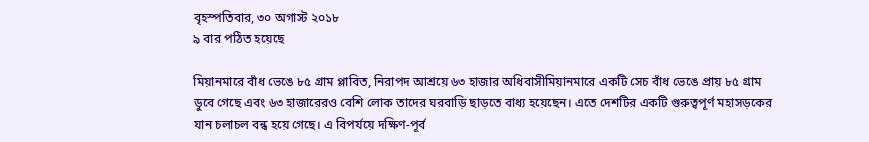বৃহস্পতিবার, ৩০ অগাস্ট ২০১৮
৯ বার পঠিত হয়েছে

মিয়ানমারে বাঁধ ভেঙে ৮৫ গ্রাম প্লাবিত, নিরাপদ আশ্রয়ে ৬৩ হাজার অধিবাসীমিয়ানমারে একটি সেচ বাঁধ ভেঙে প্রায় ৮৫ গ্রাম ডুবে গেছে এবং ৬৩ হাজারেরও বেশি লোক তাদের ঘরবাড়ি ছাড়তে বাধ্য হয়েছেন। এতে দেশটির একটি গুরুত্বপূর্ণ মহাসড়কের যান চলাচল বন্ধ হয়ে গেছে। এ বিপর্যয়ে দক্ষিণ-পূর্ব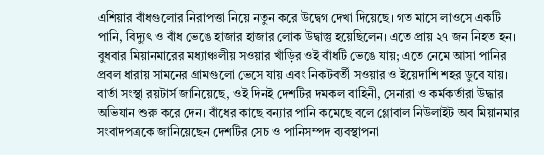এশিয়ার বাঁধগুলোর নিরাপত্তা নিয়ে নতুন করে উদ্বেগ দেখা দিয়েছে। গত মাসে লাওসে একটি পানি, বিদ্যুৎ ও বাঁধ ভেঙে হাজার হাজার লোক উদ্বাস্তু হয়েছিলেন। এতে প্রায় ২৭ জন নিহত হন। বুধবার মিয়ানমারের মধ্যাঞ্চলীয় সওয়ার খাঁড়ির ওই বাঁধটি ভেঙে যায়; এতে নেমে আসা পানির প্রবল ধারায় সামনের গ্রামগুলো ভেসে যায় এবং নিকটবর্তী সওয়ার ও ইয়েদাশি শহর ডুবে যায়। বার্তা সংস্থা রয়টার্স জানিয়েছে, ওই দিনই দেশটির দমকল বাহিনী, সেনারা ও কর্মকর্তারা উদ্ধার অভিযান শুরু করে দেন। বাঁধের কাছে বন্যার পানি কমেছে বলে গ্লোবাল নিউলাইট অব মিয়ানমার সংবাদপত্রকে জানিয়েছেন দেশটির সেচ ও পানিসম্পদ ব্যবস্থাপনা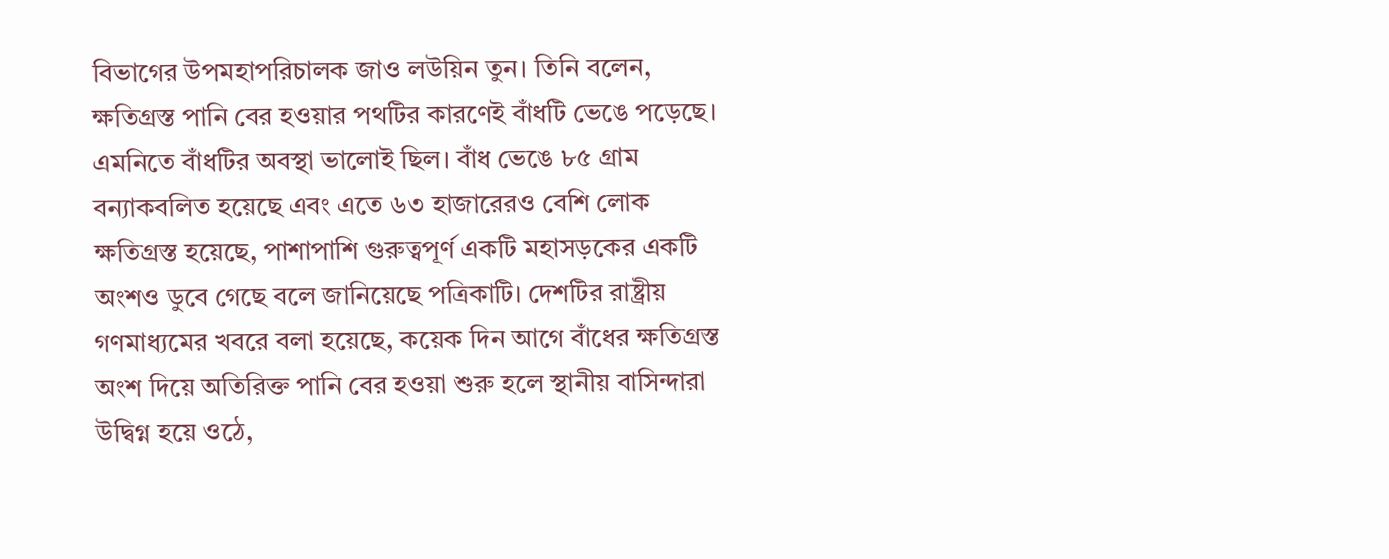বিভাগের উপমহাপরিচালক জাও লউয়িন তুন। তিনি বলেন, ক্ষতিগ্রস্ত পানি বের হওয়ার পথটির কারণেই বাঁধটি ভেঙে পড়েছে। এমনিতে বাঁধটির অবস্থা ভালোই ছিল। বাঁধ ভেঙে ৮৫ গ্রাম বন্যাকবলিত হয়েছে এবং এতে ৬৩ হাজারেরও বেশি লোক ক্ষতিগ্রস্ত হয়েছে, পাশাপাশি গুরুত্বপূর্ণ একটি মহাসড়কের একটি অংশও ডুবে গেছে বলে জানিয়েছে পত্রিকাটি। দেশটির রাষ্ট্রীয় গণমাধ্যমের খবরে বলা হয়েছে, কয়েক দিন আগে বাঁধের ক্ষতিগ্রস্ত অংশ দিয়ে অতিরিক্ত পানি বের হওয়া শুরু হলে স্থানীয় বাসিন্দারা উদ্বিগ্ন হয়ে ওঠে,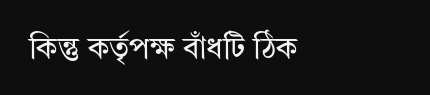কিন্তু কর্তৃপক্ষ বাঁধটি ঠিক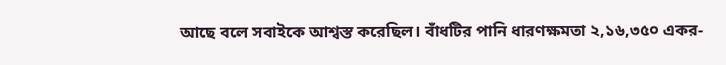আছে বলে সবাইকে আশ্বস্ত করেছিল। বাঁধটির পানি ধারণক্ষমতা ২,১৬,৩৫০ একর-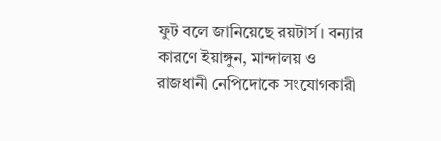ফুট বলে জানিয়েছে রয়টার্স। বন্যার কারণে ইয়াঙ্গুন, মান্দালয় ও রাজধানী নেপিদোকে সংযোগকারী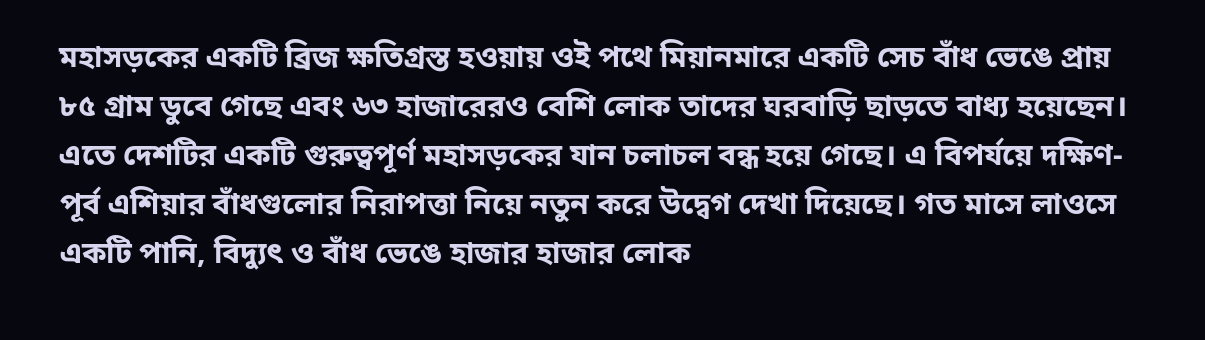মহাসড়কের একটি ব্রিজ ক্ষতিগ্রস্ত হওয়ায় ওই পথে মিয়ানমারে একটি সেচ বাঁধ ভেঙে প্রায় ৮৫ গ্রাম ডুবে গেছে এবং ৬৩ হাজারেরও বেশি লোক তাদের ঘরবাড়ি ছাড়তে বাধ্য হয়েছেন। এতে দেশটির একটি গুরুত্বপূর্ণ মহাসড়কের যান চলাচল বন্ধ হয়ে গেছে। এ বিপর্যয়ে দক্ষিণ-পূর্ব এশিয়ার বাঁধগুলোর নিরাপত্তা নিয়ে নতুন করে উদ্বেগ দেখা দিয়েছে। গত মাসে লাওসে একটি পানি, বিদ্যুৎ ও বাঁধ ভেঙে হাজার হাজার লোক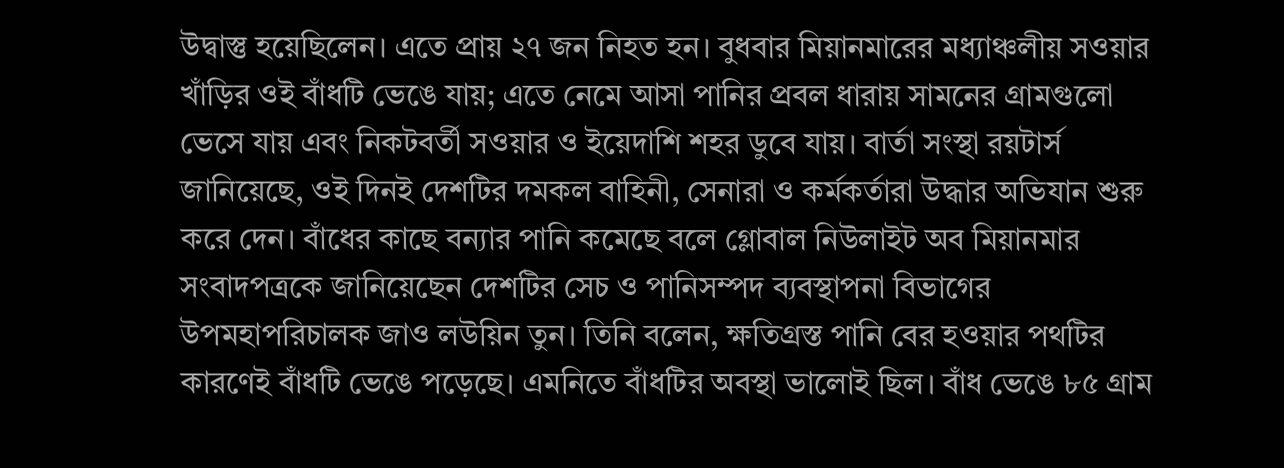উদ্বাস্তু হয়েছিলেন। এতে প্রায় ২৭ জন নিহত হন। বুধবার মিয়ানমারের মধ্যাঞ্চলীয় সওয়ার খাঁড়ির ওই বাঁধটি ভেঙে যায়; এতে নেমে আসা পানির প্রবল ধারায় সামনের গ্রামগুলো ভেসে যায় এবং নিকটবর্তী সওয়ার ও ইয়েদাশি শহর ডুবে যায়। বার্তা সংস্থা রয়টার্স জানিয়েছে, ওই দিনই দেশটির দমকল বাহিনী, সেনারা ও কর্মকর্তারা উদ্ধার অভিযান শুরু করে দেন। বাঁধের কাছে বন্যার পানি কমেছে বলে গ্লোবাল নিউলাইট অব মিয়ানমার সংবাদপত্রকে জানিয়েছেন দেশটির সেচ ও পানিসম্পদ ব্যবস্থাপনা বিভাগের উপমহাপরিচালক জাও লউয়িন তুন। তিনি বলেন, ক্ষতিগ্রস্ত পানি বের হওয়ার পথটির কারণেই বাঁধটি ভেঙে পড়েছে। এমনিতে বাঁধটির অবস্থা ভালোই ছিল। বাঁধ ভেঙে ৮৫ গ্রাম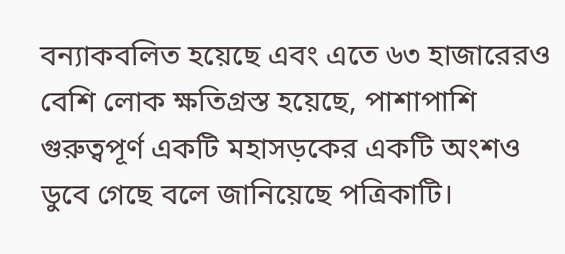বন্যাকবলিত হয়েছে এবং এতে ৬৩ হাজারেরও বেশি লোক ক্ষতিগ্রস্ত হয়েছে, পাশাপাশি গুরুত্বপূর্ণ একটি মহাসড়কের একটি অংশও ডুবে গেছে বলে জানিয়েছে পত্রিকাটি।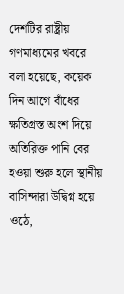দেশটির রাষ্ট্রীয় গণমাধ্যমের খবরে বলা হয়েছে, কয়েক দিন আগে বাঁধের ক্ষতিগ্রস্ত অংশ দিয়ে অতিরিক্ত পানি বের হওয়া শুরু হলে স্থানীয় বাসিন্দারা উদ্বিগ্ন হয়ে ওঠে,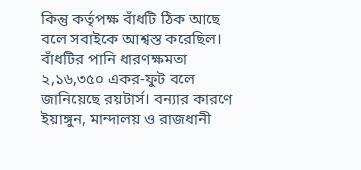কিন্তু কর্তৃপক্ষ বাঁধটি ঠিক আছে বলে সবাইকে আশ্বস্ত করেছিল। বাঁধটির পানি ধারণক্ষমতা ২,১৬,৩৫০ একর-ফুট বলে জানিয়েছে রয়টার্স। বন্যার কারণে ইয়াঙ্গুন, মান্দালয় ও রাজধানী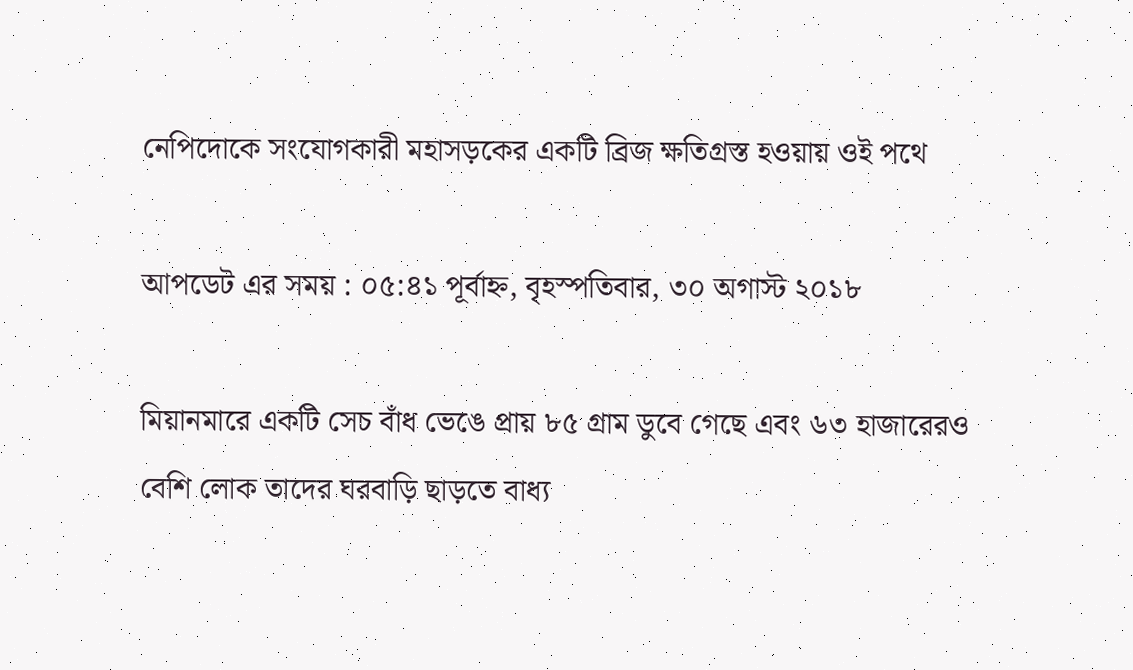নেপিদোকে সংযোগকারী মহাসড়কের একটি ব্রিজ ক্ষতিগ্রস্ত হওয়ায় ওই পথে

আপডেট এর সময় : ০৫:৪১ পূর্বাহ্ন, বৃহস্পতিবার, ৩০ অগাস্ট ২০১৮

মিয়ানমারে একটি সেচ বাঁধ ভেঙে প্রায় ৮৫ গ্রাম ডুবে গেছে এবং ৬৩ হাজারেরও বেশি লোক তাদের ঘরবাড়ি ছাড়তে বাধ্য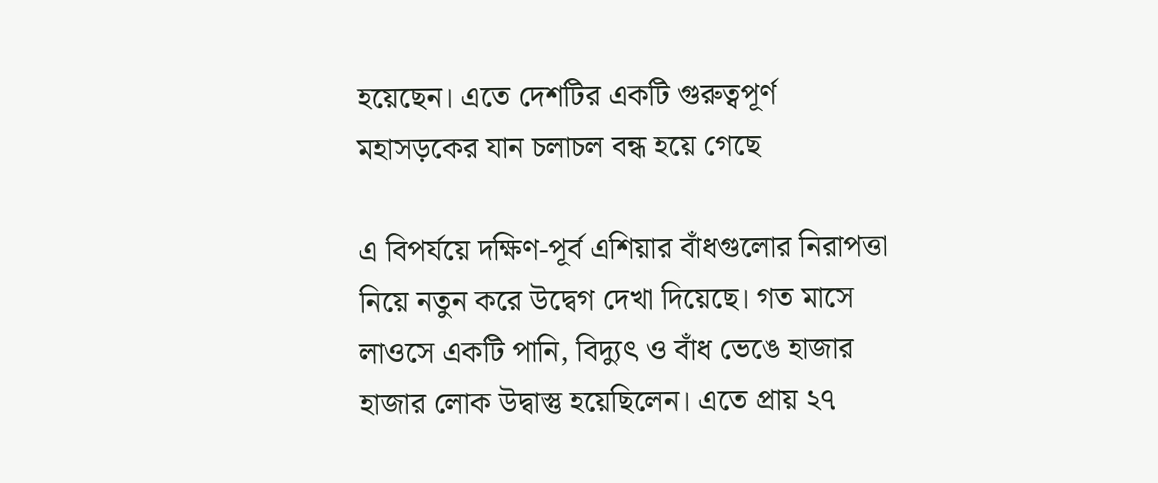হয়েছেন। এতে দেশটির একটি গুরুত্বপূর্ণ মহাসড়কের যান চলাচল বন্ধ হয়ে গেছে

এ বিপর্যয়ে দক্ষিণ-পূর্ব এশিয়ার বাঁধগুলোর নিরাপত্তা নিয়ে নতুন করে উদ্বেগ দেখা দিয়েছে। গত মাসে লাওসে একটি পানি, বিদ্যুৎ ও বাঁধ ভেঙে হাজার হাজার লোক উদ্বাস্তু হয়েছিলেন। এতে প্রায় ২৭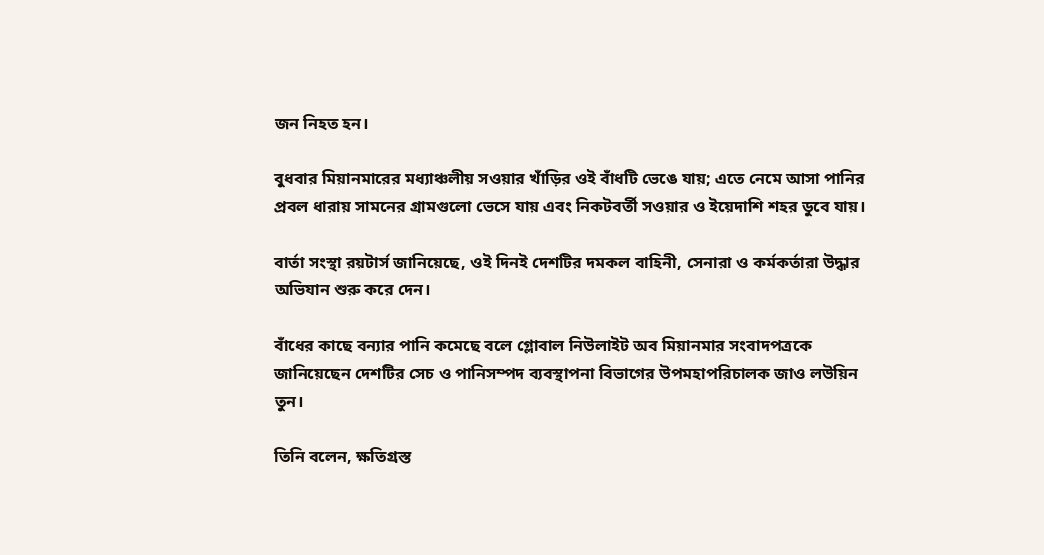জন নিহত হন।

বুধবার মিয়ানমারের মধ্যাঞ্চলীয় সওয়ার খাঁড়ির ওই বাঁধটি ভেঙে যায়; এতে নেমে আসা পানির প্রবল ধারায় সামনের গ্রামগুলো ভেসে যায় এবং নিকটবর্তী সওয়ার ও ইয়েদাশি শহর ডুবে যায়।

বার্তা সংস্থা রয়টার্স জানিয়েছে, ওই দিনই দেশটির দমকল বাহিনী, সেনারা ও কর্মকর্তারা উদ্ধার অভিযান শুরু করে দেন।

বাঁধের কাছে বন্যার পানি কমেছে বলে গ্লোবাল নিউলাইট অব মিয়ানমার সংবাদপত্রকে জানিয়েছেন দেশটির সেচ ও পানিসম্পদ ব্যবস্থাপনা বিভাগের উপমহাপরিচালক জাও লউয়িন তুন।

তিনি বলেন, ক্ষতিগ্রস্ত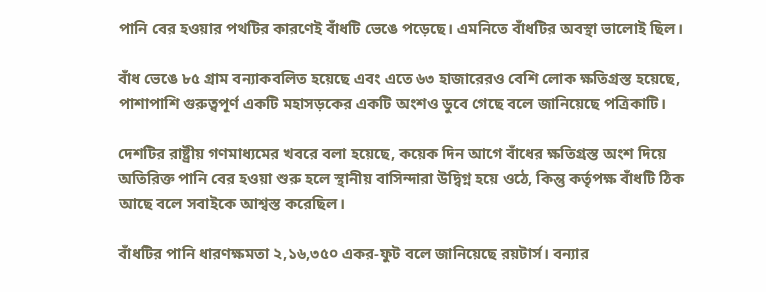পানি বের হওয়ার পথটির কারণেই বাঁধটি ভেঙে পড়েছে। এমনিতে বাঁধটির অবস্থা ভালোই ছিল।

বাঁধ ভেঙে ৮৫ গ্রাম বন্যাকবলিত হয়েছে এবং এতে ৬৩ হাজারেরও বেশি লোক ক্ষতিগ্রস্ত হয়েছে, পাশাপাশি গুরুত্বপূর্ণ একটি মহাসড়কের একটি অংশও ডুবে গেছে বলে জানিয়েছে পত্রিকাটি।

দেশটির রাষ্ট্রীয় গণমাধ্যমের খবরে বলা হয়েছে, কয়েক দিন আগে বাঁধের ক্ষতিগ্রস্ত অংশ দিয়ে অতিরিক্ত পানি বের হওয়া শুরু হলে স্থানীয় বাসিন্দারা উদ্বিগ্ন হয়ে ওঠে, কিন্তু কর্তৃপক্ষ বাঁধটি ঠিক আছে বলে সবাইকে আশ্বস্ত করেছিল।

বাঁধটির পানি ধারণক্ষমতা ২,১৬,৩৫০ একর-ফুট বলে জানিয়েছে রয়টার্স। বন্যার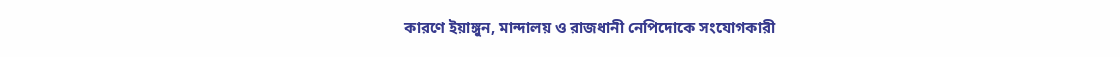কারণে ইয়াঙ্গুন, মান্দালয় ও রাজধানী নেপিদোকে সংযোগকারী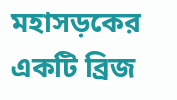মহাসড়কের একটি ব্রিজ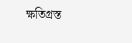ক্ষতিগ্রস্ত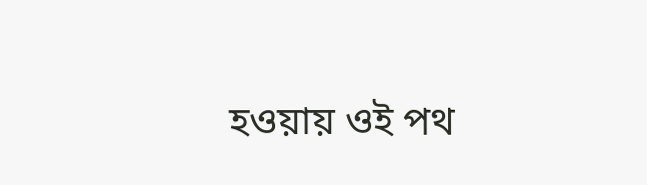হওয়ায় ওই পথ